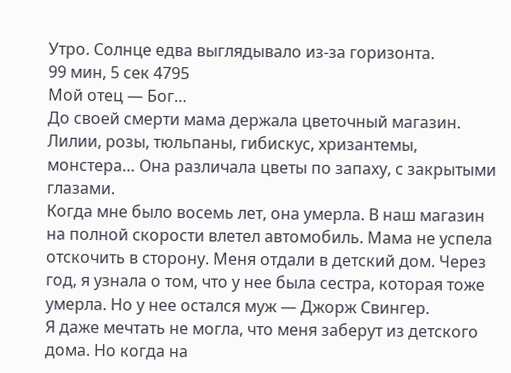Утро. Солнце едва выглядывало из-за горизонта.
99 мин, 5 сек 4795
Мой отец — Бог…
До своей смерти мама держала цветочный магазин. Лилии, розы, тюльпаны, гибискус, хризантемы, монстера… Она различала цветы по запаху, с закрытыми глазами.
Когда мне было восемь лет, она умерла. В наш магазин на полной скорости влетел автомобиль. Мама не успела отскочить в сторону. Меня отдали в детский дом. Через год, я узнала о том, что у нее была сестра, которая тоже умерла. Но у нее остался муж — Джорж Свингер.
Я даже мечтать не могла, что меня заберут из детского дома. Но когда на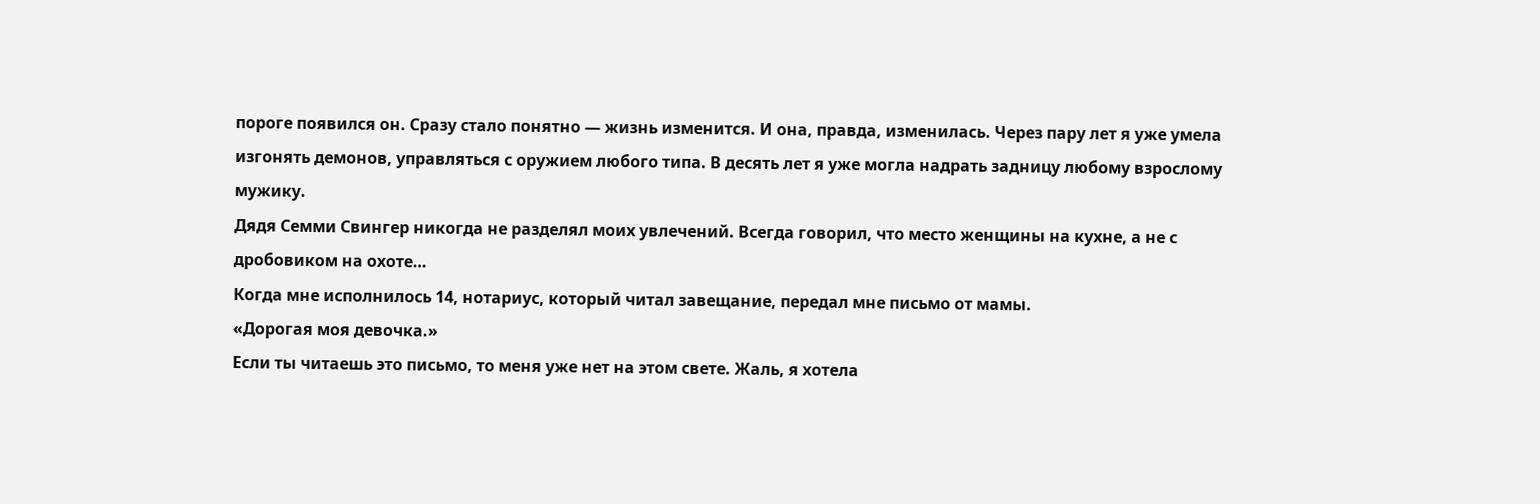пороге появился он. Сразу стало понятно — жизнь изменится. И она, правда, изменилась. Через пару лет я уже умела изгонять демонов, управляться с оружием любого типа. В десять лет я уже могла надрать задницу любому взрослому мужику.
Дядя Семми Свингер никогда не разделял моих увлечений. Всегда говорил, что место женщины на кухне, а не с дробовиком на охоте…
Когда мне исполнилось 14, нотариус, который читал завещание, передал мне письмо от мамы.
«Дорогая моя девочка.»
Если ты читаешь это письмо, то меня уже нет на этом свете. Жаль, я хотела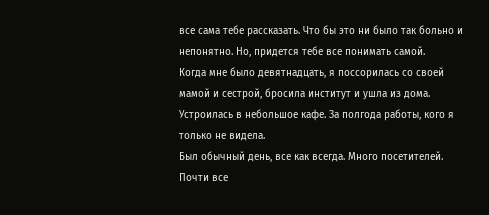все сама тебе рассказать. Что бы это ни было так больно и непонятно. Но, придется тебе все понимать самой.
Когда мне было девятнадцать, я поссорилась со своей мамой и сестрой, бросила институт и ушла из дома. Устроилась в небольшое кафе. За полгода работы, кого я только не видела.
Был обычный день, все как всегда. Много посетителей. Почти все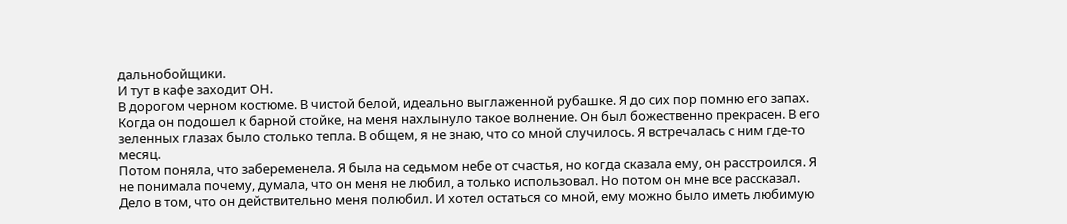дальнобойщики.
И тут в кафе заходит ОН.
В дорогом черном костюме. В чистой белой, идеально выглаженной рубашке. Я до сих пор помню его запах. Когда он подошел к барной стойке, на меня нахлынуло такое волнение. Он был божественно прекрасен. В его зеленных глазах было столько тепла. В общем, я не знаю, что со мной случилось. Я встречалась с ним где-то месяц.
Потом поняла, что забеременела. Я была на седьмом небе от счастья, но когда сказала ему, он расстроился. Я не понимала почему, думала, что он меня не любил, а только использовал. Но потом он мне все рассказал. Дело в том, что он действительно меня полюбил. И хотел остаться со мной, ему можно было иметь любимую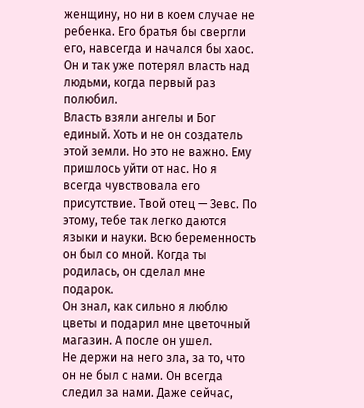женщину, но ни в коем случае не ребенка. Его братья бы свергли его, навсегда и начался бы хаос. Он и так уже потерял власть над людьми, когда первый раз полюбил.
Власть взяли ангелы и Бог единый. Хоть и не он создатель этой земли. Но это не важно. Ему пришлось уйти от нас. Но я всегда чувствовала его присутствие. Твой отец — Зевс. По этому, тебе так легко даются языки и науки. Всю беременность он был со мной. Когда ты родилась, он сделал мне подарок.
Он знал, как сильно я люблю цветы и подарил мне цветочный магазин. А после он ушел.
Не держи на него зла, за то, что он не был с нами. Он всегда следил за нами. Даже сейчас,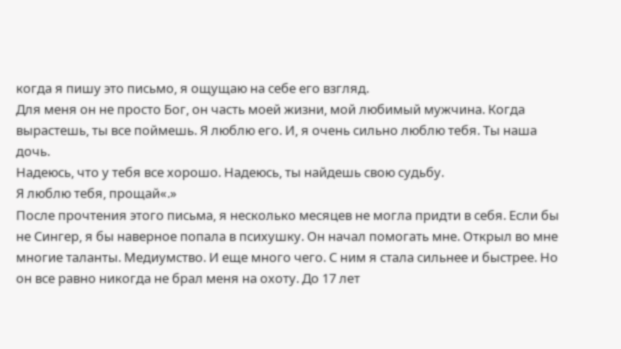когда я пишу это письмо, я ощущаю на себе его взгляд.
Для меня он не просто Бог, он часть моей жизни, мой любимый мужчина. Когда вырастешь, ты все поймешь. Я люблю его. И, я очень сильно люблю тебя. Ты наша дочь.
Надеюсь, что у тебя все хорошо. Надеюсь, ты найдешь свою судьбу.
Я люблю тебя, прощай«.»
После прочтения этого письма, я несколько месяцев не могла придти в себя. Если бы не Сингер, я бы наверное попала в психушку. Он начал помогать мне. Открыл во мне многие таланты. Медиумство. И еще много чего. С ним я стала сильнее и быстрее. Но он все равно никогда не брал меня на охоту. До 17 лет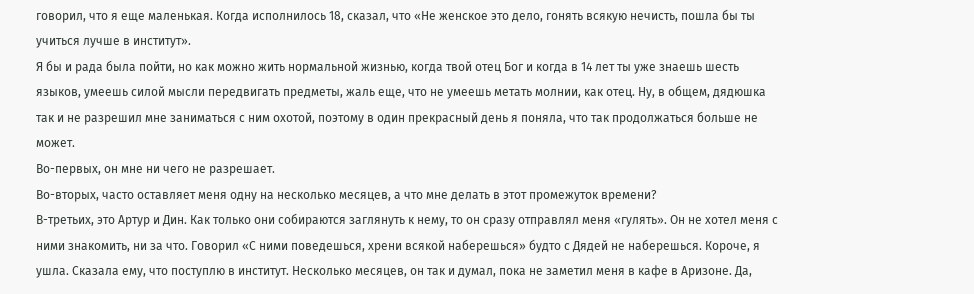говорил, что я еще маленькая. Когда исполнилось 18, сказал, что «Не женское это дело, гонять всякую нечисть, пошла бы ты учиться лучше в институт».
Я бы и рада была пойти, но как можно жить нормальной жизнью, когда твой отец Бог и когда в 14 лет ты уже знаешь шесть языков, умеешь силой мысли передвигать предметы, жаль еще, что не умеешь метать молнии, как отец. Ну, в общем, дядюшка так и не разрешил мне заниматься с ним охотой, поэтому в один прекрасный день я поняла, что так продолжаться больше не может.
Во-первых, он мне ни чего не разрешает.
Во-вторых, часто оставляет меня одну на несколько месяцев, а что мне делать в этот промежуток времени?
В-третьих, это Артур и Дин. Как только они собираются заглянуть к нему, то он сразу отправлял меня «гулять». Он не хотел меня с ними знакомить, ни за что. Говорил «С ними поведешься, хрени всякой наберешься» будто с Дядей не наберешься. Короче, я ушла. Сказала ему, что поступлю в институт. Несколько месяцев, он так и думал, пока не заметил меня в кафе в Аризоне. Да,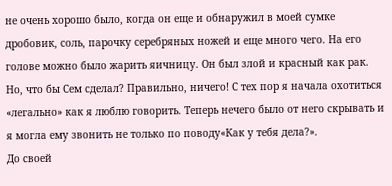не очень хорошо было, когда он еще и обнаружил в моей сумке дробовик, соль, парочку серебряных ножей и еще много чего. На его голове можно было жарить яичницу. Он был злой и красный как рак.
Но, что бы Сем сделал? Правильно, ничего! С тех пор я начала охотиться «легально» как я люблю говорить. Теперь нечего было от него скрывать и я могла ему звонить не только по поводу«Как у тебя дела?».
До своей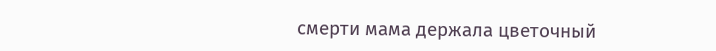смерти мама держала цветочный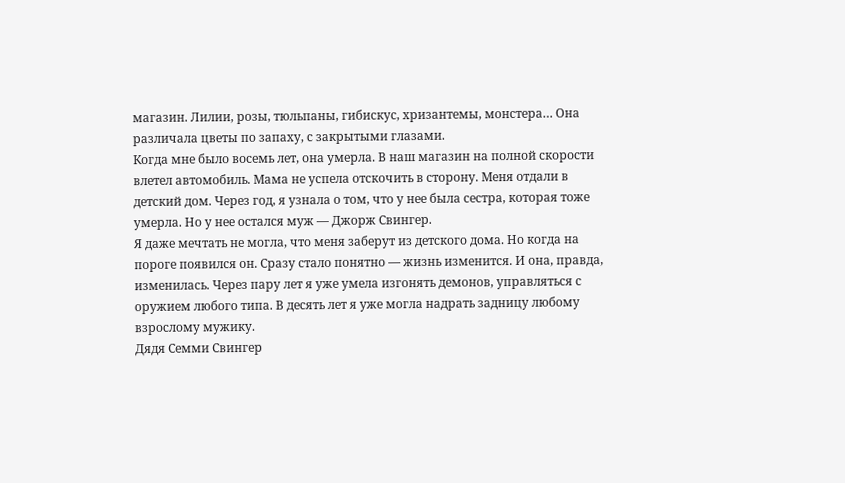магазин. Лилии, розы, тюльпаны, гибискус, хризантемы, монстера… Она различала цветы по запаху, с закрытыми глазами.
Когда мне было восемь лет, она умерла. В наш магазин на полной скорости влетел автомобиль. Мама не успела отскочить в сторону. Меня отдали в детский дом. Через год, я узнала о том, что у нее была сестра, которая тоже умерла. Но у нее остался муж — Джорж Свингер.
Я даже мечтать не могла, что меня заберут из детского дома. Но когда на пороге появился он. Сразу стало понятно — жизнь изменится. И она, правда, изменилась. Через пару лет я уже умела изгонять демонов, управляться с оружием любого типа. В десять лет я уже могла надрать задницу любому взрослому мужику.
Дядя Семми Свингер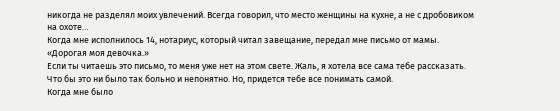никогда не разделял моих увлечений. Всегда говорил, что место женщины на кухне, а не с дробовиком на охоте…
Когда мне исполнилось 14, нотариус, который читал завещание, передал мне письмо от мамы.
«Дорогая моя девочка.»
Если ты читаешь это письмо, то меня уже нет на этом свете. Жаль, я хотела все сама тебе рассказать. Что бы это ни было так больно и непонятно. Но, придется тебе все понимать самой.
Когда мне было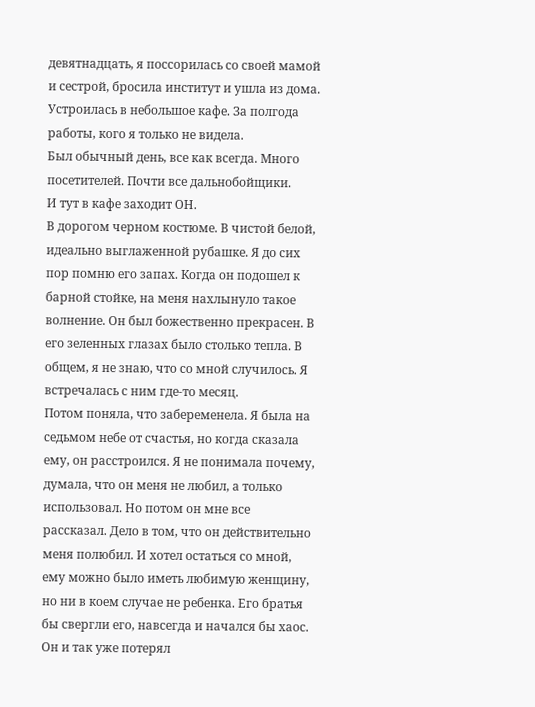девятнадцать, я поссорилась со своей мамой и сестрой, бросила институт и ушла из дома. Устроилась в небольшое кафе. За полгода работы, кого я только не видела.
Был обычный день, все как всегда. Много посетителей. Почти все дальнобойщики.
И тут в кафе заходит ОН.
В дорогом черном костюме. В чистой белой, идеально выглаженной рубашке. Я до сих пор помню его запах. Когда он подошел к барной стойке, на меня нахлынуло такое волнение. Он был божественно прекрасен. В его зеленных глазах было столько тепла. В общем, я не знаю, что со мной случилось. Я встречалась с ним где-то месяц.
Потом поняла, что забеременела. Я была на седьмом небе от счастья, но когда сказала ему, он расстроился. Я не понимала почему, думала, что он меня не любил, а только использовал. Но потом он мне все рассказал. Дело в том, что он действительно меня полюбил. И хотел остаться со мной, ему можно было иметь любимую женщину, но ни в коем случае не ребенка. Его братья бы свергли его, навсегда и начался бы хаос. Он и так уже потерял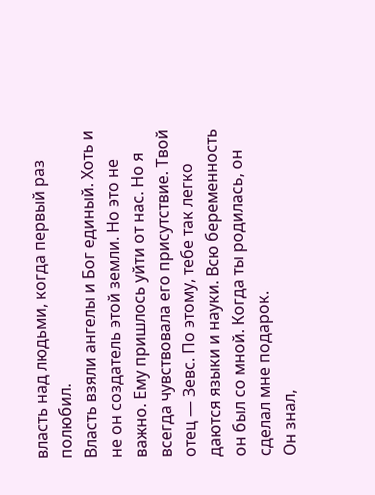власть над людьми, когда первый раз полюбил.
Власть взяли ангелы и Бог единый. Хоть и не он создатель этой земли. Но это не важно. Ему пришлось уйти от нас. Но я всегда чувствовала его присутствие. Твой отец — Зевс. По этому, тебе так легко даются языки и науки. Всю беременность он был со мной. Когда ты родилась, он сделал мне подарок.
Он знал,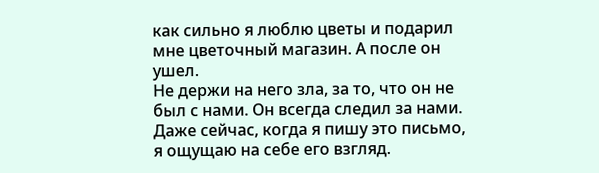как сильно я люблю цветы и подарил мне цветочный магазин. А после он ушел.
Не держи на него зла, за то, что он не был с нами. Он всегда следил за нами. Даже сейчас, когда я пишу это письмо, я ощущаю на себе его взгляд.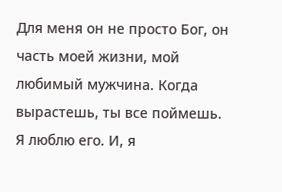Для меня он не просто Бог, он часть моей жизни, мой любимый мужчина. Когда вырастешь, ты все поймешь. Я люблю его. И, я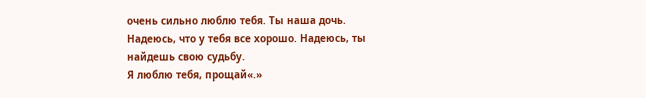очень сильно люблю тебя. Ты наша дочь.
Надеюсь, что у тебя все хорошо. Надеюсь, ты найдешь свою судьбу.
Я люблю тебя, прощай«.»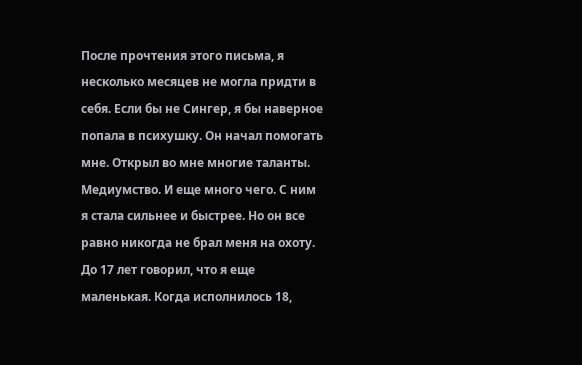После прочтения этого письма, я несколько месяцев не могла придти в себя. Если бы не Сингер, я бы наверное попала в психушку. Он начал помогать мне. Открыл во мне многие таланты. Медиумство. И еще много чего. С ним я стала сильнее и быстрее. Но он все равно никогда не брал меня на охоту. До 17 лет говорил, что я еще маленькая. Когда исполнилось 18,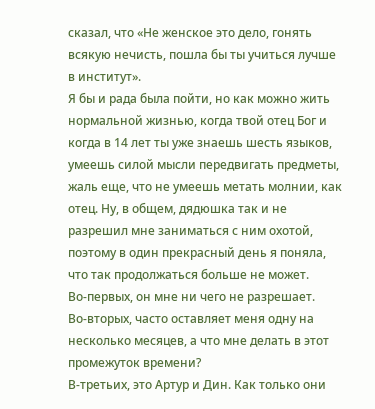сказал, что «Не женское это дело, гонять всякую нечисть, пошла бы ты учиться лучше в институт».
Я бы и рада была пойти, но как можно жить нормальной жизнью, когда твой отец Бог и когда в 14 лет ты уже знаешь шесть языков, умеешь силой мысли передвигать предметы, жаль еще, что не умеешь метать молнии, как отец. Ну, в общем, дядюшка так и не разрешил мне заниматься с ним охотой, поэтому в один прекрасный день я поняла, что так продолжаться больше не может.
Во-первых, он мне ни чего не разрешает.
Во-вторых, часто оставляет меня одну на несколько месяцев, а что мне делать в этот промежуток времени?
В-третьих, это Артур и Дин. Как только они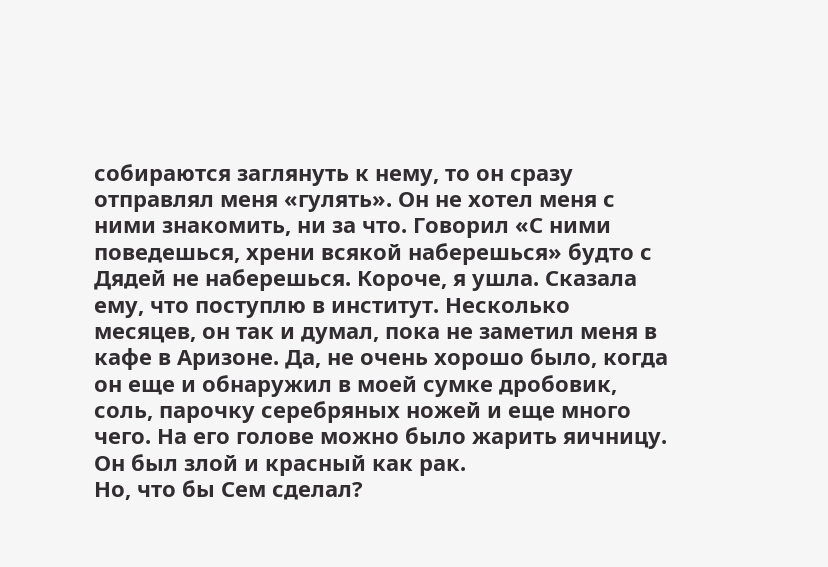собираются заглянуть к нему, то он сразу отправлял меня «гулять». Он не хотел меня с ними знакомить, ни за что. Говорил «С ними поведешься, хрени всякой наберешься» будто с Дядей не наберешься. Короче, я ушла. Сказала ему, что поступлю в институт. Несколько месяцев, он так и думал, пока не заметил меня в кафе в Аризоне. Да, не очень хорошо было, когда он еще и обнаружил в моей сумке дробовик, соль, парочку серебряных ножей и еще много чего. На его голове можно было жарить яичницу. Он был злой и красный как рак.
Но, что бы Сем сделал?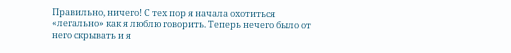Правильно, ничего! С тех пор я начала охотиться «легально» как я люблю говорить. Теперь нечего было от него скрывать и я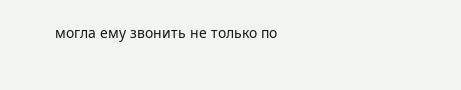могла ему звонить не только по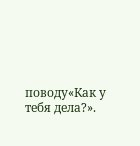поводу«Как у тебя дела?».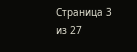Страница 3 из 27